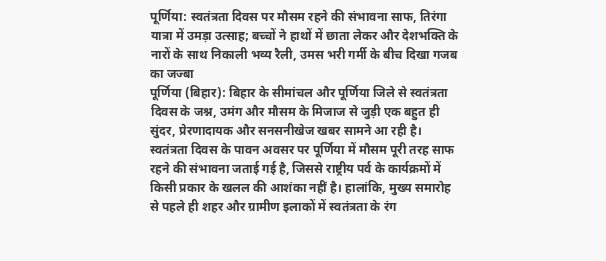पूर्णिया: स्वतंत्रता दिवस पर मौसम रहने की संभावना साफ, तिरंगा यात्रा में उमड़ा उत्साह; बच्चों ने हाथों में छाता लेकर और देशभक्ति के नारों के साथ निकाली भव्य रैली, उमस भरी गर्मी के बीच दिखा गजब का जज्बा
पूर्णिया (बिहार): बिहार के सीमांचल और पूर्णिया जिले से स्वतंत्रता दिवस के जश्न, उमंग और मौसम के मिजाज से जुड़ी एक बहुत ही सुंदर, प्रेरणादायक और सनसनीखेज खबर सामने आ रही है। स्वतंत्रता दिवस के पावन अवसर पर पूर्णिया में मौसम पूरी तरह साफ रहने की संभावना जताई गई है, जिससे राष्ट्रीय पर्व के कार्यक्रमों में किसी प्रकार के खलल की आशंका नहीं है। हालांकि, मुख्य समारोह से पहले ही शहर और ग्रामीण इलाकों में स्वतंत्रता के रंग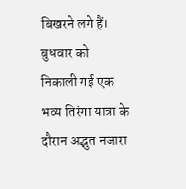बिखरने लगे हैं। बुधवार को निकाली गई एक भव्य तिरंगा यात्रा के दौरान अद्भुत नजारा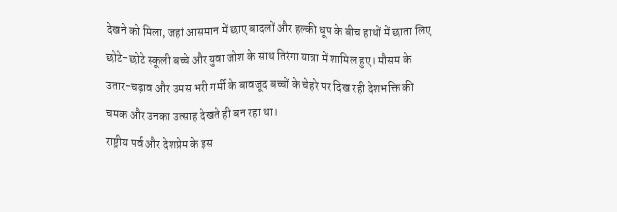देखने को मिला, जहां आसमान में छाए बादलों और हल्की धूप के बीच हाथों में छाता लिए छोटे-छोटे स्कूली बच्चे और युवा जोश के साथ तिरंगा यात्रा में शामिल हुए। मौसम के उतार-चढ़ाव और उमस भरी गर्मी के बावजूद बच्चों के चेहरे पर दिख रही देशभक्ति की चमक और उनका उत्साह देखते ही बन रहा था।
राष्ट्रीय पर्व और देशप्रेम के इस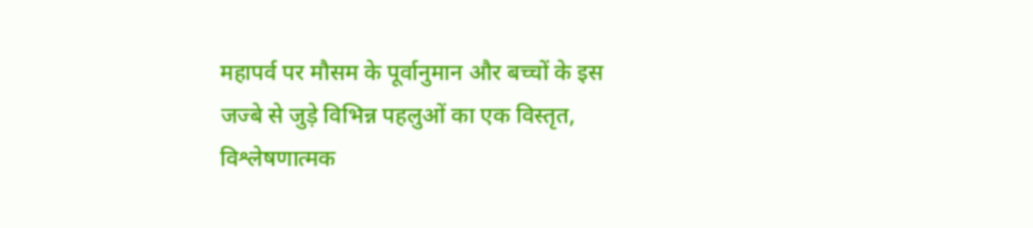महापर्व पर मौसम के पूर्वानुमान और बच्चों के इस जज्बे से जुड़े विभिन्न पहलुओं का एक विस्तृत, विश्लेषणात्मक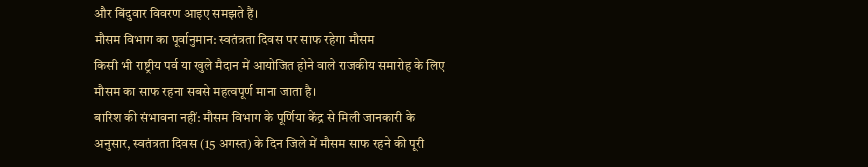और बिंदुवार विवरण आइए समझते हैं।
मौसम विभाग का पूर्वानुमान: स्वतंत्रता दिवस पर साफ रहेगा मौसम
किसी भी राष्ट्रीय पर्व या खुले मैदान में आयोजित होने वाले राजकीय समारोह के लिए मौसम का साफ रहना सबसे महत्वपूर्ण माना जाता है।
बारिश की संभावना नहीं: मौसम विभाग के पूर्णिया केंद्र से मिली जानकारी के अनुसार, स्वतंत्रता दिवस (15 अगस्त) के दिन जिले में मौसम साफ रहने की पूरी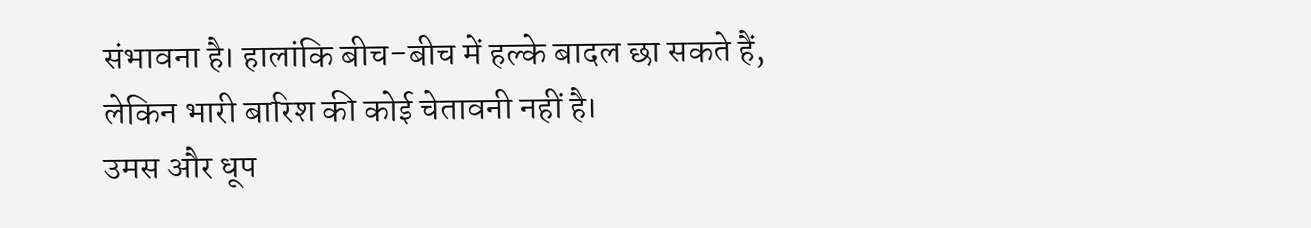संभावना है। हालांकि बीच-बीच में हल्के बादल छा सकते हैं, लेकिन भारी बारिश की कोई चेतावनी नहीं है।
उमस और धूप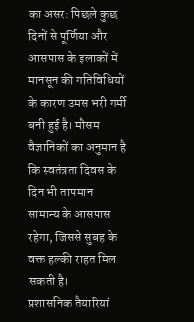का असर: पिछले कुछ दिनों से पूर्णिया और आसपास के इलाकों में मानसून की गतिविधियों के कारण उमस भरी गर्मी बनी हुई है। मौसम वैज्ञानिकों का अनुमान है कि स्वतंत्रता दिवस के दिन भी तापमान सामान्य के आसपास रहेगा, जिससे सुबह के वक्त हल्की राहत मिल सकती है।
प्रशासनिक तैयारियां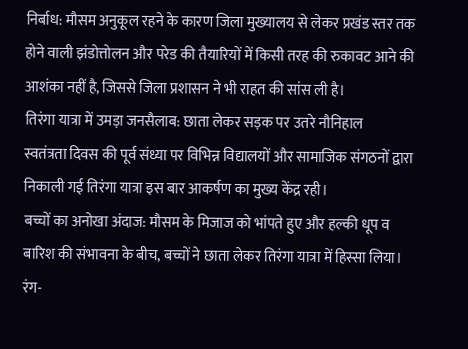निर्बाध: मौसम अनुकूल रहने के कारण जिला मुख्यालय से लेकर प्रखंड स्तर तक होने वाली झंडोत्तोलन और परेड की तैयारियों में किसी तरह की रुकावट आने की आशंका नहीं है, जिससे जिला प्रशासन ने भी राहत की सांस ली है।
तिरंगा यात्रा में उमड़ा जनसैलाब: छाता लेकर सड़क पर उतरे नौनिहाल
स्वतंत्रता दिवस की पूर्व संध्या पर विभिन्न विद्यालयों और सामाजिक संगठनों द्वारा निकाली गई तिरंगा यात्रा इस बार आकर्षण का मुख्य केंद्र रही।
बच्चों का अनोखा अंदाज: मौसम के मिजाज को भांपते हुए और हल्की धूप व बारिश की संभावना के बीच, बच्चों ने छाता लेकर तिरंगा यात्रा में हिस्सा लिया। रंग-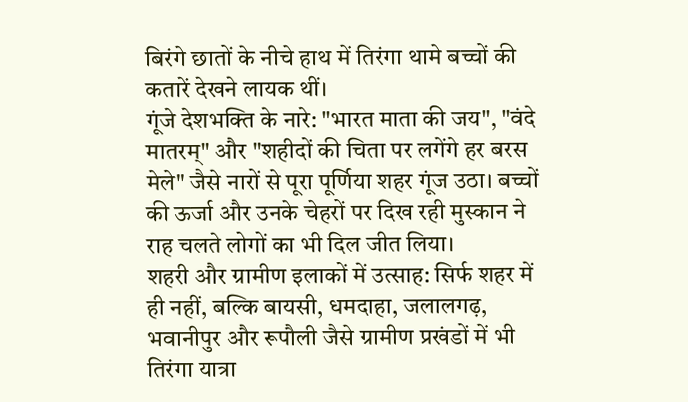बिरंगे छातों के नीचे हाथ में तिरंगा थामे बच्चों की कतारें देखने लायक थीं।
गूंजे देशभक्ति के नारे: "भारत माता की जय", "वंदे मातरम्" और "शहीदों की चिता पर लगेंगे हर बरस मेले" जैसे नारों से पूरा पूर्णिया शहर गूंज उठा। बच्चों की ऊर्जा और उनके चेहरों पर दिख रही मुस्कान ने राह चलते लोगों का भी दिल जीत लिया।
शहरी और ग्रामीण इलाकों में उत्साह: सिर्फ शहर में ही नहीं, बल्कि बायसी, धमदाहा, जलालगढ़, भवानीपुर और रूपौली जैसे ग्रामीण प्रखंडों में भी तिरंगा यात्रा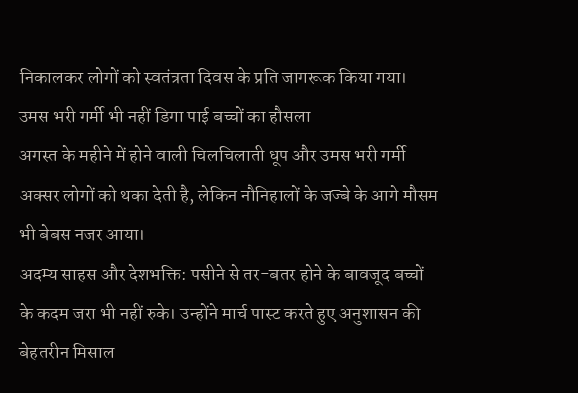निकालकर लोगों को स्वतंत्रता दिवस के प्रति जागरूक किया गया।
उमस भरी गर्मी भी नहीं डिगा पाई बच्चों का हौसला
अगस्त के महीने में होने वाली चिलचिलाती धूप और उमस भरी गर्मी अक्सर लोगों को थका देती है, लेकिन नौनिहालों के जज्बे के आगे मौसम भी बेबस नजर आया।
अदम्य साहस और देशभक्ति: पसीने से तर-बतर होने के बावजूद बच्चों के कदम जरा भी नहीं रुके। उन्होंने मार्च पास्ट करते हुए अनुशासन की बेहतरीन मिसाल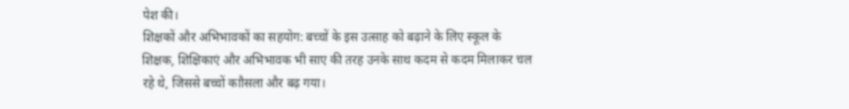पेश की।
शिक्षकों और अभिभावकों का सहयोग: बच्चों के इस उत्साह को बढ़ाने के लिए स्कूल के शिक्षक, शिक्षिकाएं और अभिभावक भी साए की तरह उनके साथ कदम से कदम मिलाकर चल रहे थे, जिससे बच्चों काौसला और बढ़ गया।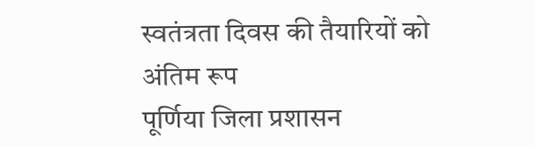स्वतंत्रता दिवस की तैयारियों को अंतिम रूप
पूर्णिया जिला प्रशासन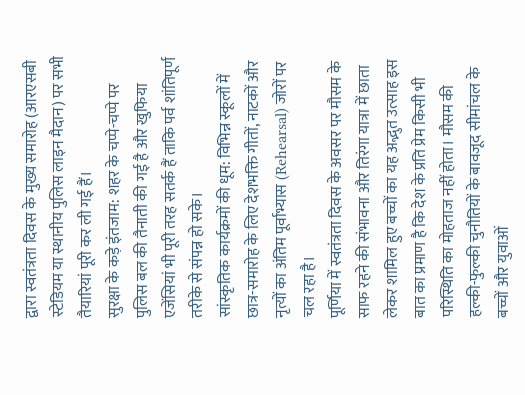द्वारा स्वतंत्रता दिवस के मुख्य समारोह (आरएसबी स्टेडियम या स्थानीय पुलिस लाइन मैदान) पर सभी तैयारियां पूरी कर ली गई हैं।
सुरक्षा के कड़े इंतजाम: शहर के चप्पे-चप्पे पर पुलिस बल की तैनाती की गई है और खुफिया एजेंसियां भी पूरी तरह सतर्क हैं ताकि पर्व शांतिपूर्ण तरीके से संपन्न हो सके।
सांस्कृतिक कार्यक्रमों की धूम: विभिन्न स्कूलों में छात्र-समारोह के लिए देशभक्ति गीतों, नाटकों और नृत्यों का अंतिम पूर्वाभ्यास (Rehearsal) जोरों पर चल रहा है।
पूर्णिया में स्वतंत्रता दिवस के अवसर पर मौसम के साफ रहने की संभावना और तिरंगा यात्रा में छाता लेकर शामिल हुए बच्चों का यह अद्भुत उत्साह इस बात का प्रमाण है कि देश के प्रति प्रेम किसी भी परिस्थिति का मोहताज नहीं होता। मौसम की हल्की-फुल्की चुनौतियों के बावजूद सीमांचल के बच्चों और युवाओं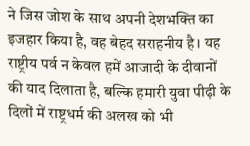ने जिस जोश के साथ अपनी देशभक्ति का इजहार किया है, वह बेहद सराहनीय है। यह राष्ट्रीय पर्व न केवल हमें आजादी के दीवानों की याद दिलाता है, बल्कि हमारी युवा पीढ़ी के दिलों में राष्ट्रधर्म की अलख को भी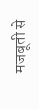मजबूती से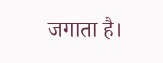जगाता है।